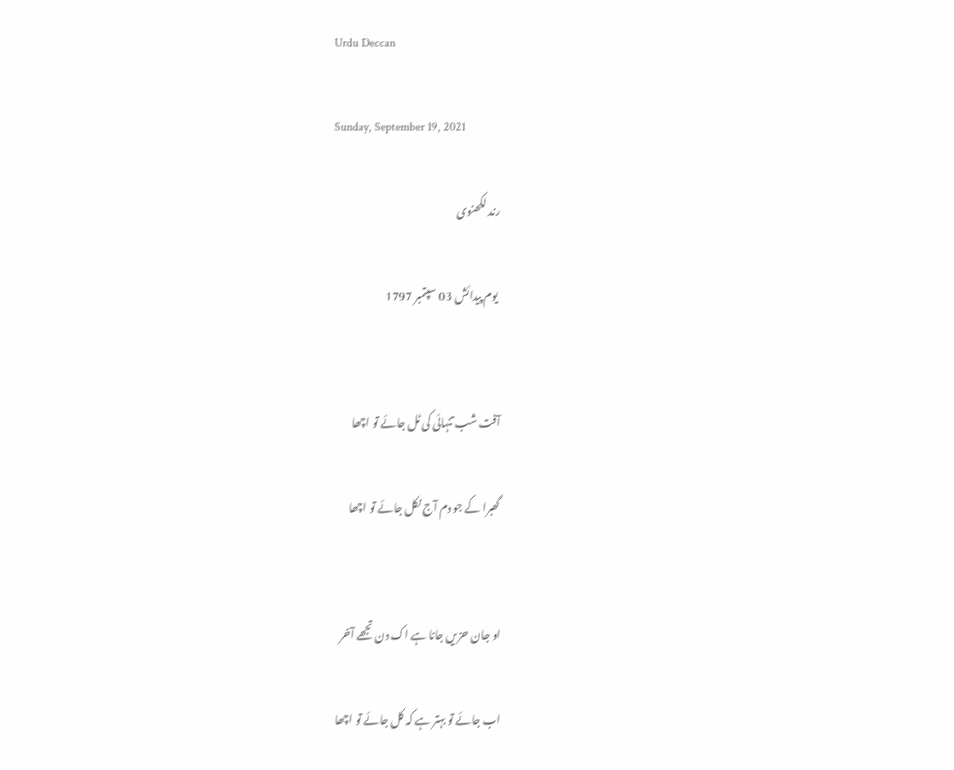Urdu Deccan

Sunday, September 19, 2021

رند لکھنوی

 یوم پیدائش 03 سپتمبر 1797


آفت شب تنہائی کی ٹل جائے تو اچھا

گھبرا کے جو دم آج نکل جائے تو اچھا


او جان حزیں جانا ہے اک دن تجھے آخر

اب جائے تو بہتر ہے کہ کل جائے تو اچھا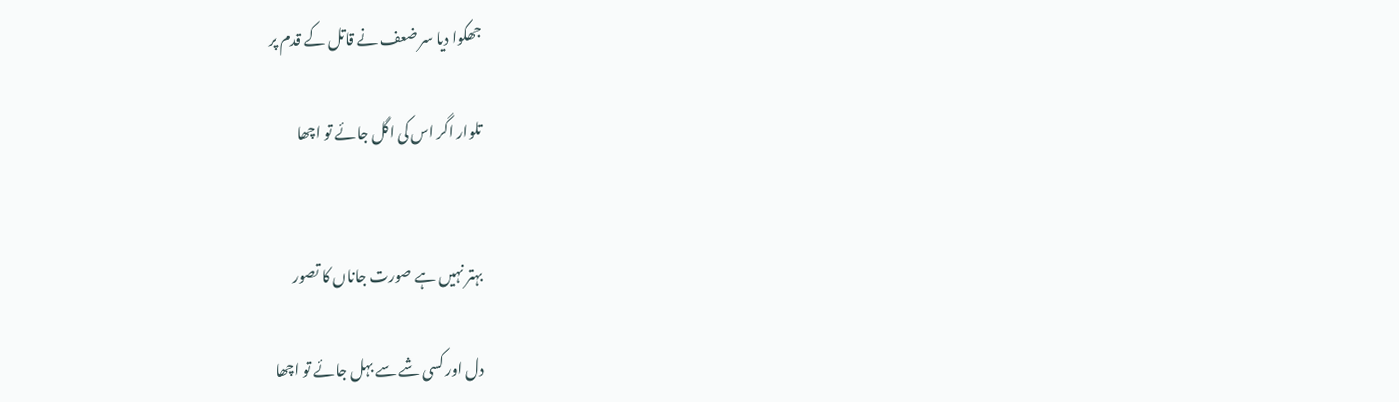جھکوا دیا سر ضعف نے قاتل کے قدم پر

تلوار اگر اس کی اگل جائے تو اچھا


بہتر نہیں ہے صورت جاناں کا تصور

دل اور کسی شے سے بہل جائے تو اچھا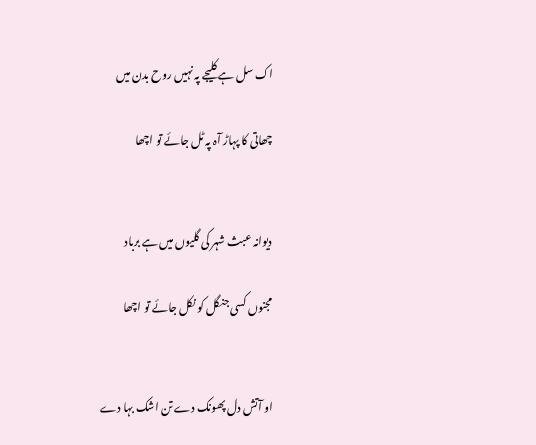اک سل ہے کلیجے پہ نہیں روح بدن میں

چھاتی کا پہاڑ آہ پہ ٹل جائے تو اچھا


دیوانہ عبث شہر کی گلیوں میں ہے برباد

مجنوں کسی جنگل کو نکل جائے تو اچھا


او آتش دل پھونک دے تن اشک بہا دے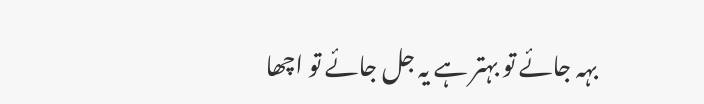بہہ جائے تو بہتر ہے یہ جل جائے تو اچھا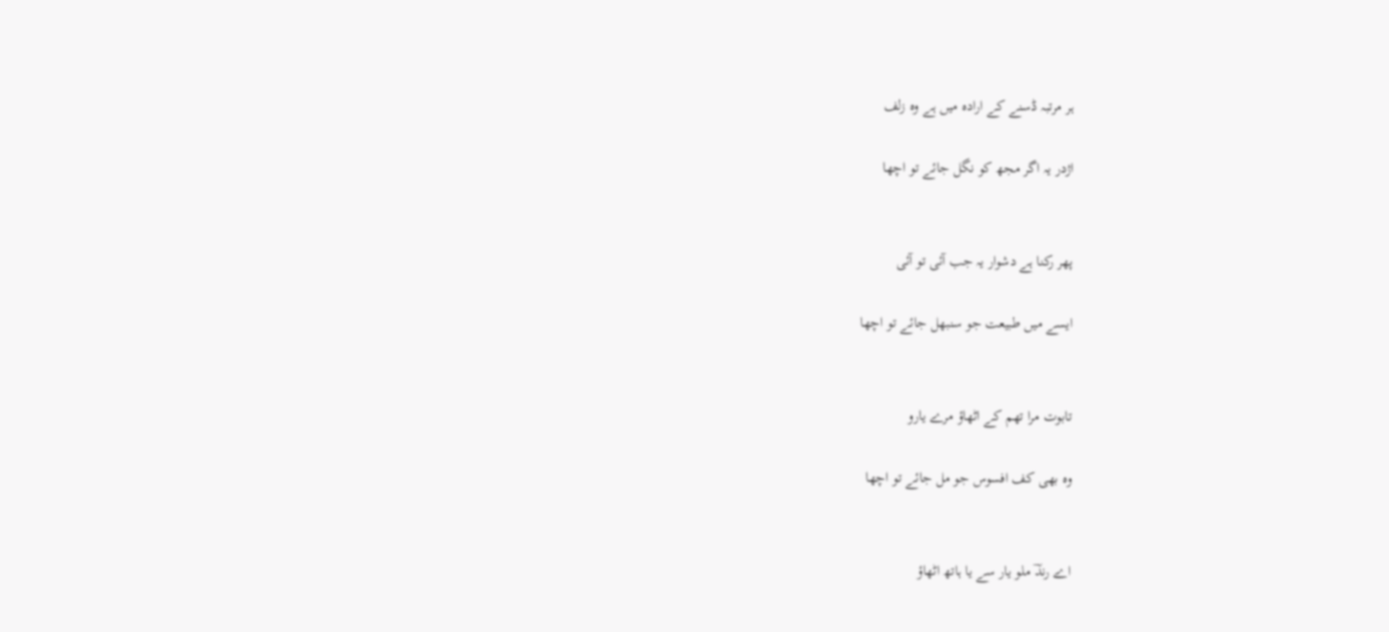ہر مرتبہ ڈسنے کے ارادہ میں ہے وہ زلف

اژدر یہ اگر مجھ کو نگل جائے تو اچھا


پھر رکنا ہے دشوار یہ جب آئی تو آئی

ایسے میں طبیعت جو سنبھل جائے تو اچھا


تابوت مرا تھم کے اٹھاؤ مرے یارو

وہ بھی کف افسوس جو مل جائے تو اچھا


اے رندؔ ملو یار سے یا ہاتھ اٹھاؤ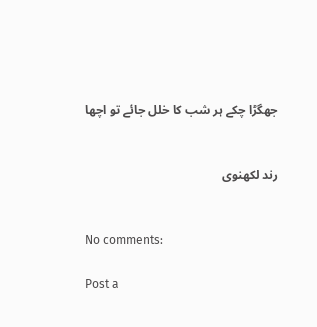جھگڑا چکے ہر شب کا خلل جائے تو اچھا


رند لکھنوی


No comments:

Post a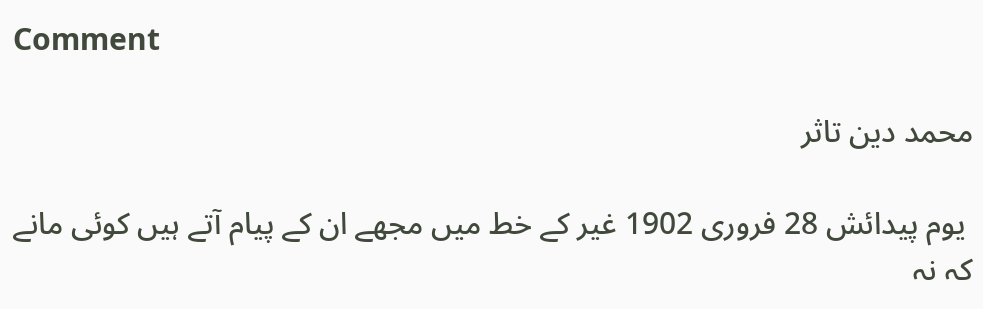Comment

محمد دین تاثر

 یوم پیدائش 28 فروری 1902 غیر کے خط میں مجھے ان کے پیام آتے ہیں کوئی مانے کہ نہ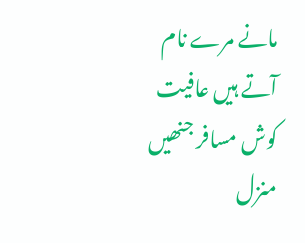مانے مرے نام آتے ہیں عافیت کوش مسافر جنھیں منزل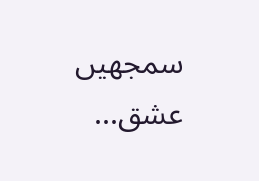سمجھیں عشق...